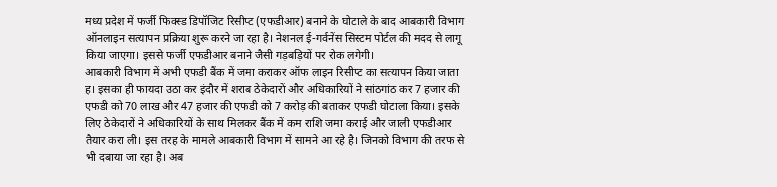मध्य प्रदेश में फर्जी फिक्स्ड डिपॉजिट रिसीप्ट (एफडीआर) बनाने के घोटाले के बाद आबकारी विभाग ऑनलाइन सत्यापन प्रक्रिया शुरू करने जा रहा है। नेशनल ई-गर्वनेंस सिस्टम पोर्टल की मदद से लागू किया जाएगा। इससे फर्जी एफडीआर बनाने जैसी गड़बड़ियों पर रोक लगेगी।
आबकारी विभाग में अभी एफडी बैंक में जमा कराकर ऑफ लाइन रिसीप्ट का सत्यापन किया जाता ह। इसका ही फायदा उठा कर इंदौर में शराब ठेकेदारों और अधिकारियों ने सांठगांठ कर 7 हजार की एफडी को 70 लाख और 47 हजार की एफडी को 7 करोड़ की बताकर एफडी घोटाला किया। इसके लिए ठेकेदारों ने अधिकारियों के साथ मिलकर बैंक में कम राशि जमा कराई और जाली एफडीआर तैयार करा ली। इस तरह के मामले आबकारी विभाग में सामने आ रहे है। जिनको विभाग की तरफ से भी दबाया जा रहा है। अब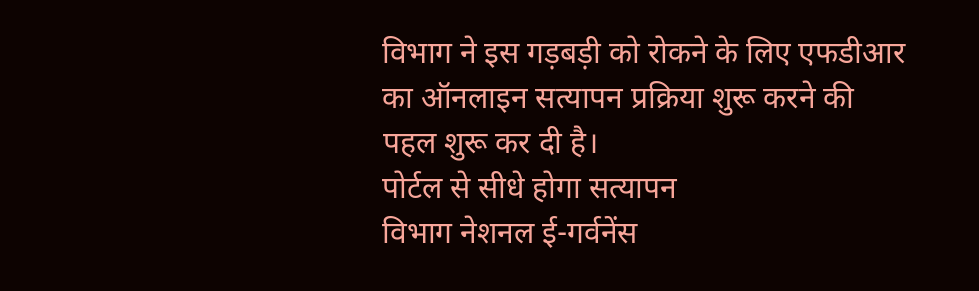विभाग ने इस गड़बड़ी को रोकने के लिए एफडीआर का ऑनलाइन सत्यापन प्रक्रिया शुरू करने की पहल शुरू कर दी है।
पोर्टल से सीधे होगा सत्यापन
विभाग नेशनल ई-गर्वनेंस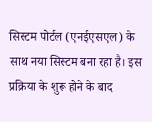सिस्टम पोर्टल (एनईएसएल) के साथ नया सिस्टम बना रहा है। इस प्रक्रिया के शुरू होने के बाद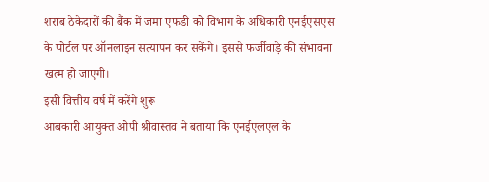शराब ठेकेदारों की बैंक में जमा एफडी को विभाग के अधिकारी एनईएसएस के पोर्टल पर ऑनलाइन सत्यापन कर सकेंगे। इससे फर्जीवाड़े की संभावना खत्म हो जाएगी।
इसी वित्तीय वर्ष में करेंगे शुरू
आबकारी आयुक्त ओपी श्रीवास्तव ने बताया कि एनईएलएल के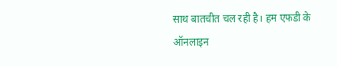साथ बातचीत चल रही है। हम एफडी के ऑनलाइन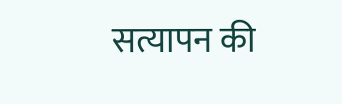सत्यापन की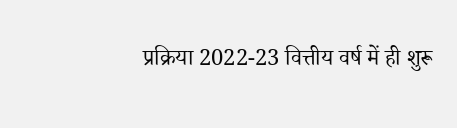प्रक्रिया 2022-23 वित्तीय वर्ष में ही शुरू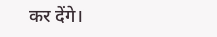कर देंगे।